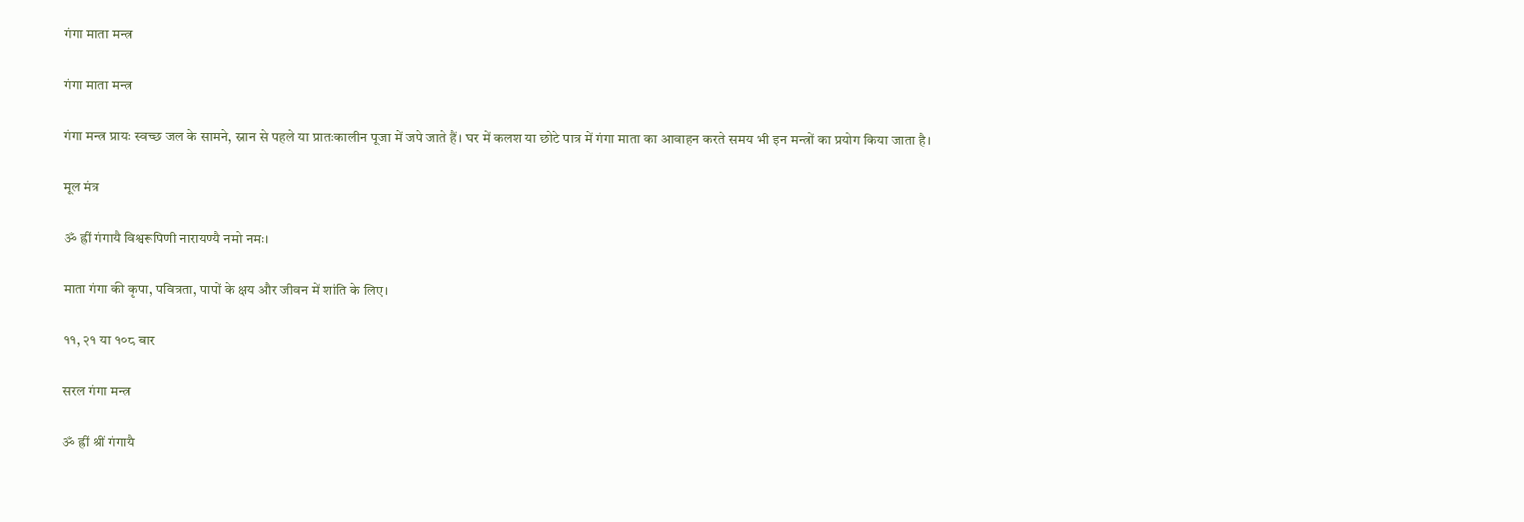गंगा माता मन्त्र

गंगा माता मन्त्र

गंगा मन्त्र प्रायः स्वच्छ जल के सामने, स्नान से पहले या प्रातःकालीन पूजा में जपे जाते हैं। घर में कलश या छोटे पात्र में गंगा माता का आवाहन करते समय भी इन मन्त्रों का प्रयोग किया जाता है।

मूल मंत्र

ॐ ह्रीं गंगायै विश्वरूपिणी नारायण्यै नमो नमः।

माता गंगा की कृपा, पवित्रता, पापों के क्षय और जीवन में शांति के लिए।

११, २१ या १०८ बार

सरल गंगा मन्त्र

ॐ ह्रीं श्रीं गंगायै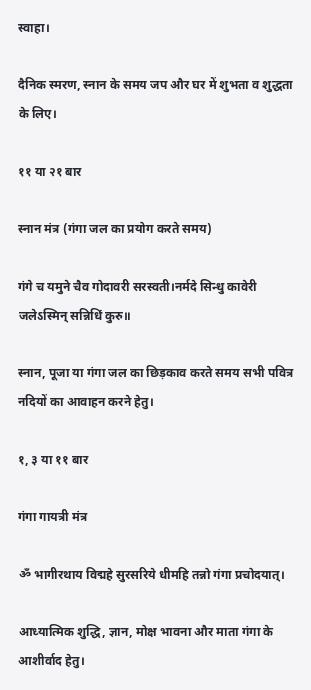स्वाहा।

दैनिक स्मरण, स्नान के समय जप और घर में शुभता व शुद्धता के लिए।

११ या २१ बार

स्नान मंत्र (गंगा जल का प्रयोग करते समय)

गंगे च यमुने चैव गोदावरी सरस्वती।नर्मदे सिन्धु कावेरी जलेऽस्मिन् सन्निधिं कुरु॥

स्नान, पूजा या गंगा जल का छिड़काव करते समय सभी पवित्र नदियों का आवाहन करने हेतु।

१, ३ या ११ बार

गंगा गायत्री मंत्र

ॐ भागीरथाय विद्महे सुरसरिये धीमहि तन्नो गंगा प्रचोदयात्।

आध्यात्मिक शुद्धि, ज्ञान, मोक्ष भावना और माता गंगा के आशीर्वाद हेतु।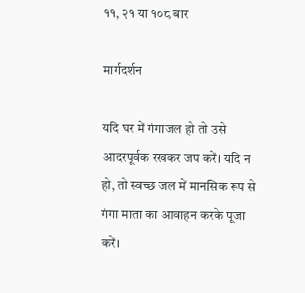११, २१ या १०८ बार

मार्गदर्शन

यदि घर में गंगाजल हो तो उसे आदरपूर्वक रखकर जप करें। यदि न हो, तो स्वच्छ जल में मानसिक रूप से गंगा माता का आवाहन करके पूजा करें।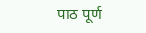पाठ पूर्ण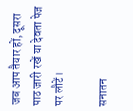जब आप तैयार हों, दूसरा पाठ जारी रखें या देवता पेज पर लौटें।

सनातन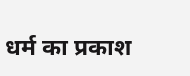धर्म का प्रकाश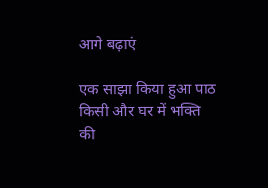आगे बढ़ाएं

एक साझा किया हुआ पाठ किसी और घर में भक्ति की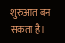शुरुआत बन सकता है।